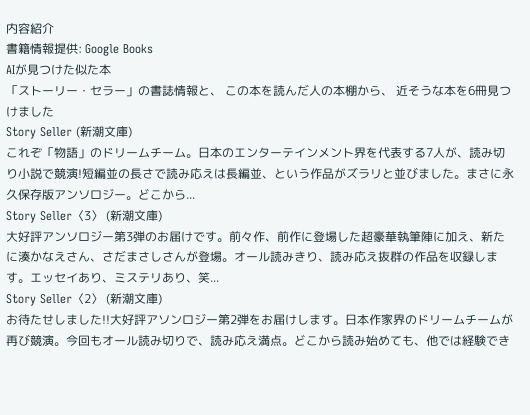内容紹介
書籍情報提供: Google Books
AIが見つけた似た本
「ストーリー・セラー」の書誌情報と、 この本を読んだ人の本棚から、 近そうな本を6冊見つけました
Story Seller (新潮文庫)
これぞ「物語」のドリームチーム。日本のエンターテインメント界を代表する7人が、読み切り小説で競演!短編並の長さで読み応えは長編並、という作品がズラリと並びました。まさに永久保存版アンソロジー。どこから...
Story Seller〈3〉 (新潮文庫)
大好評アンソロジー第3弾のお届けです。前々作、前作に登場した超豪華執筆陣に加え、新たに湊かなえさん、さだまさしさんが登場。オール読みきり、読み応え抜群の作品を収録します。エッセイあり、ミステリあり、笑...
Story Seller〈2〉 (新潮文庫)
お待たせしました!!大好評アソンロジー第2弾をお届けします。日本作家界のドリームチームが再び競演。今回もオール読み切りで、読み応え満点。どこから読み始めても、他では経験でき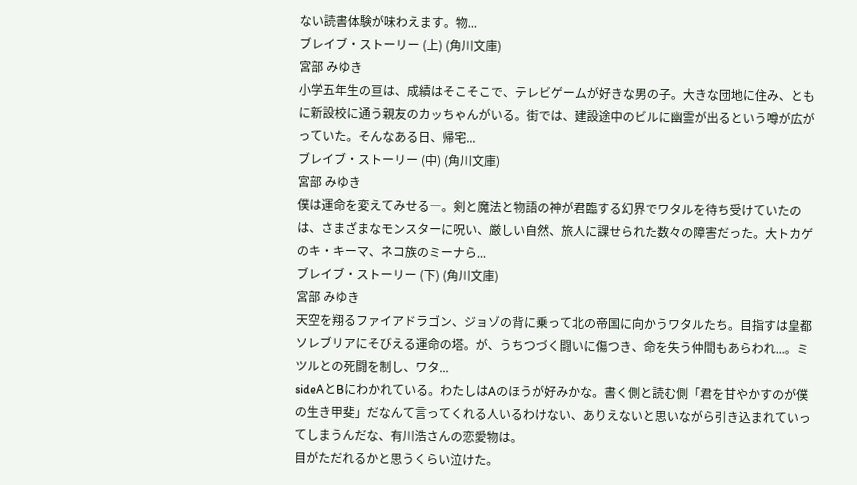ない読書体験が味わえます。物...
ブレイブ・ストーリー (上) (角川文庫)
宮部 みゆき
小学五年生の亘は、成績はそこそこで、テレビゲームが好きな男の子。大きな団地に住み、ともに新設校に通う親友のカッちゃんがいる。街では、建設途中のビルに幽霊が出るという噂が広がっていた。そんなある日、帰宅...
ブレイブ・ストーリー (中) (角川文庫)
宮部 みゆき
僕は運命を変えてみせる―。剣と魔法と物語の神が君臨する幻界でワタルを待ち受けていたのは、さまざまなモンスターに呪い、厳しい自然、旅人に課せられた数々の障害だった。大トカゲのキ・キーマ、ネコ族のミーナら...
ブレイブ・ストーリー (下) (角川文庫)
宮部 みゆき
天空を翔るファイアドラゴン、ジョゾの背に乗って北の帝国に向かうワタルたち。目指すは皇都ソレブリアにそびえる運命の塔。が、うちつづく闘いに傷つき、命を失う仲間もあらわれ...。ミツルとの死闘を制し、ワタ...
sideAとBにわかれている。わたしはAのほうが好みかな。書く側と読む側「君を甘やかすのが僕の生き甲斐」だなんて言ってくれる人いるわけない、ありえないと思いながら引き込まれていってしまうんだな、有川浩さんの恋愛物は。
目がただれるかと思うくらい泣けた。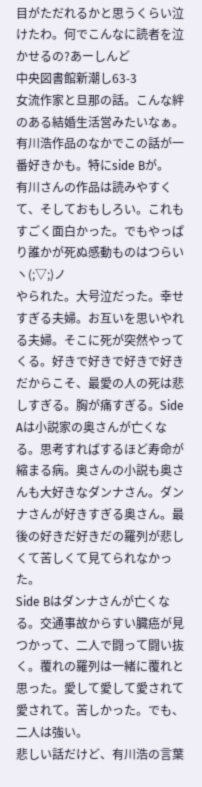目がただれるかと思うくらい泣けたわ。何でこんなに読者を泣かせるの?あーしんど
中央図書館新潮し63-3
女流作家と旦那の話。こんな絆のある結婚生活営みたいなぁ。有川浩作品のなかでこの話が一番好きかも。特にside Bが。
有川さんの作品は読みやすくて、そしておもしろい。これもすごく面白かった。でもやっぱり誰かが死ぬ感動ものはつらいヽ(;▽;)ノ
やられた。大号泣だった。幸せすぎる夫婦。お互いを思いやれる夫婦。そこに死が突然やってくる。好きで好きで好きで好きだからこそ、最愛の人の死は悲しすぎる。胸が痛すぎる。Side Aは小説家の奥さんが亡くなる。思考すればするほど寿命が縮まる病。奥さんの小説も奥さんも大好きなダンナさん。ダンナさんが好きすぎる奥さん。最後の好きだ好きだの羅列が悲しくて苦しくて見てられなかった。
Side Bはダンナさんが亡くなる。交通事故からすい臓癌が見つかって、二人で闘って闘い抜く。覆れの羅列は一緒に覆れと思った。愛して愛して愛されて愛されて。苦しかった。でも、二人は強い。
悲しい話だけど、有川浩の言葉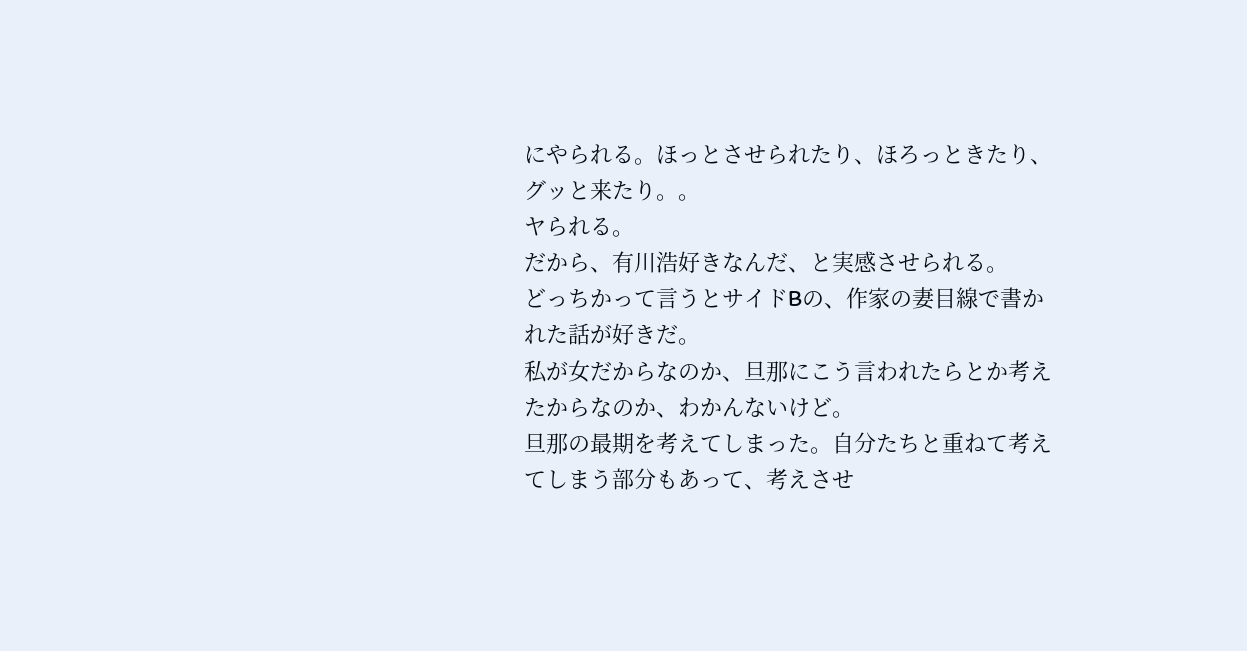にやられる。ほっとさせられたり、ほろっときたり、グッと来たり。。
ヤられる。
だから、有川浩好きなんだ、と実感させられる。
どっちかって言うとサイドBの、作家の妻目線で書かれた話が好きだ。
私が女だからなのか、旦那にこう言われたらとか考えたからなのか、わかんないけど。
旦那の最期を考えてしまった。自分たちと重ねて考えてしまう部分もあって、考えさせ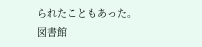られたこともあった。
図書館